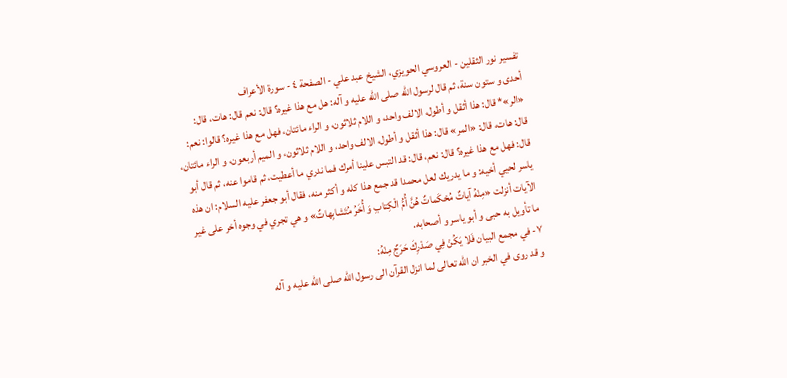تفسير نور الثقلين - العروسي الحويزي، الشيخ عبد علي - الصفحة ٤ - سورة الأعراف
أحدى و ستون سنة، ثم قال لرسول الله صلى الله عليه و آله: هل مع هذا غيره؟ قال: نعم قال: هات، قال:
«الر»* قال: هذا أثقل و أطول، الالف واحد، و اللام ثلاثون، و الراء مائتان، فهل مع هذا غيره؟ قالوا: نعم: قال: هات، قال: «المر» قال: هذا أثقل و أطول، الالف واحد، و اللام ثلاثون، و الميم أربعون، و الراء مائتان، قال: فهل مع هذا غيره؟ قال: نعم، قال: قد التبس علينا أمرك فما ندري ما أعطيت، ثم قاموا عنه، ثم قال أبو ياسر لحيي أخيه: و ما يدريك لعل محمدا قد جمع هذا كله و أكثر منه، فقال أبو جعفر عليه السلام: ان هذه الآيات أنزلت «مِنْهُ آياتٌ مُحْكَماتٌ هُنَّ أُمُّ الْكِتابِ وَ أُخَرُ مُتَشابِهاتٌ» و هي تجري في وجوه أخر على غير ما تأويل به حبى و أبو ياسر و أصحابه.
٧- في مجمع البيان فَلا يَكُنْ فِي صَدْرِكَ حَرَجٌ مِنْهُ:
و قد روى في الخبر ان الله تعالى لما انزل القرآن الى رسول الله صلى الله عليه و آله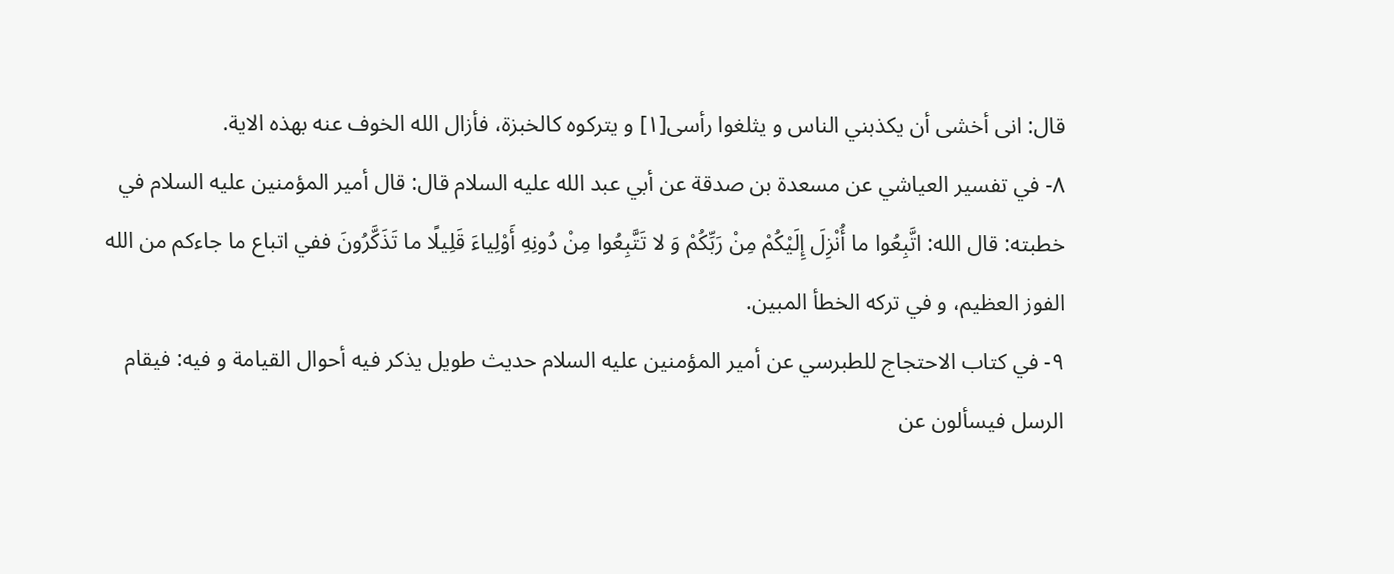قال: انى أخشى أن يكذبني الناس و يثلغوا رأسى[١] و يتركوه كالخبزة، فأزال الله الخوف عنه بهذه الاية.
٨- في تفسير العياشي عن مسعدة بن صدقة عن أبي عبد الله عليه السلام قال: قال أمير المؤمنين عليه السلام في خطبته: قال الله: اتَّبِعُوا ما أُنْزِلَ إِلَيْكُمْ مِنْ رَبِّكُمْ وَ لا تَتَّبِعُوا مِنْ دُونِهِ أَوْلِياءَ قَلِيلًا ما تَذَكَّرُونَ ففي اتباع ما جاءكم من الله الفوز العظيم، و في تركه الخطأ المبين.
٩- في كتاب الاحتجاج للطبرسي عن أمير المؤمنين عليه السلام حديث طويل يذكر فيه أحوال القيامة و فيه: فيقام الرسل فيسألون عن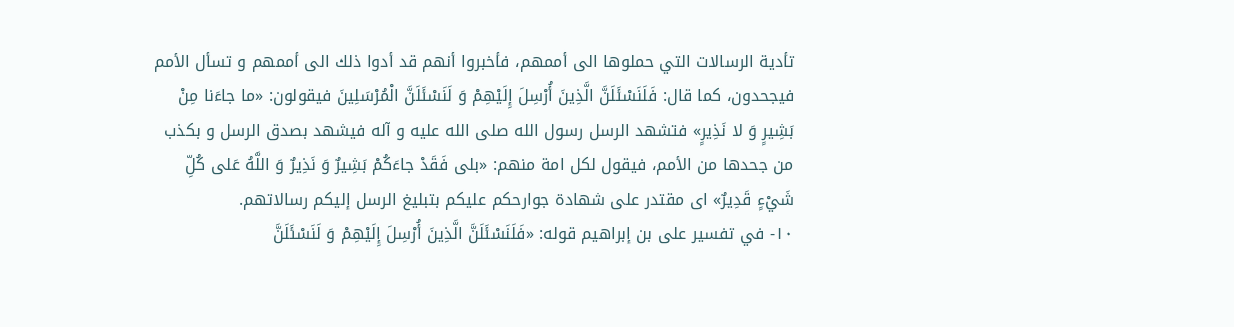تأدية الرسالات التي حملوها الى أممهم، فأخبروا أنهم قد أدوا ذلك الى أممهم و تسأل الأمم فيجحدون، كما قال: فَلَنَسْئَلَنَّ الَّذِينَ أُرْسِلَ إِلَيْهِمْ وَ لَنَسْئَلَنَّ الْمُرْسَلِينَ فيقولون: «ما جاءَنا مِنْ بَشِيرٍ وَ لا نَذِيرٍ» فتشهد الرسل رسول الله صلى الله عليه و آله فيشهد بصدق الرسل و بكذب من جحدها من الأمم، فيقول لكل امة منهم: «بلى فَقَدْ جاءَكُمْ بَشِيرٌ وَ نَذِيرٌ وَ اللَّهُ عَلى كُلِّ شَيْءٍ قَدِيرٌ» اى مقتدر على شهادة جوارحكم عليكم بتبليغ الرسل إليكم رسالاتهم.
١٠- في تفسير على بن إبراهيم قوله: «فَلَنَسْئَلَنَّ الَّذِينَ أُرْسِلَ إِلَيْهِمْ وَ لَنَسْئَلَنَّ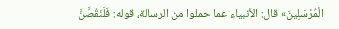الْمُرْسَلِينَ» قال: الأنبياء عما حملوا من الرسالة، قوله: فَلَنَقُصَّنَّ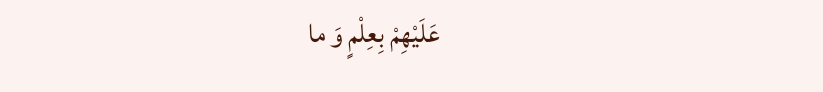عَلَيْهِمْ بِعِلْمٍ وَ ما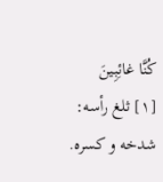كُنَّا غائِبِينَ
[١] ثلغ رأسه: شدخه و كسره.